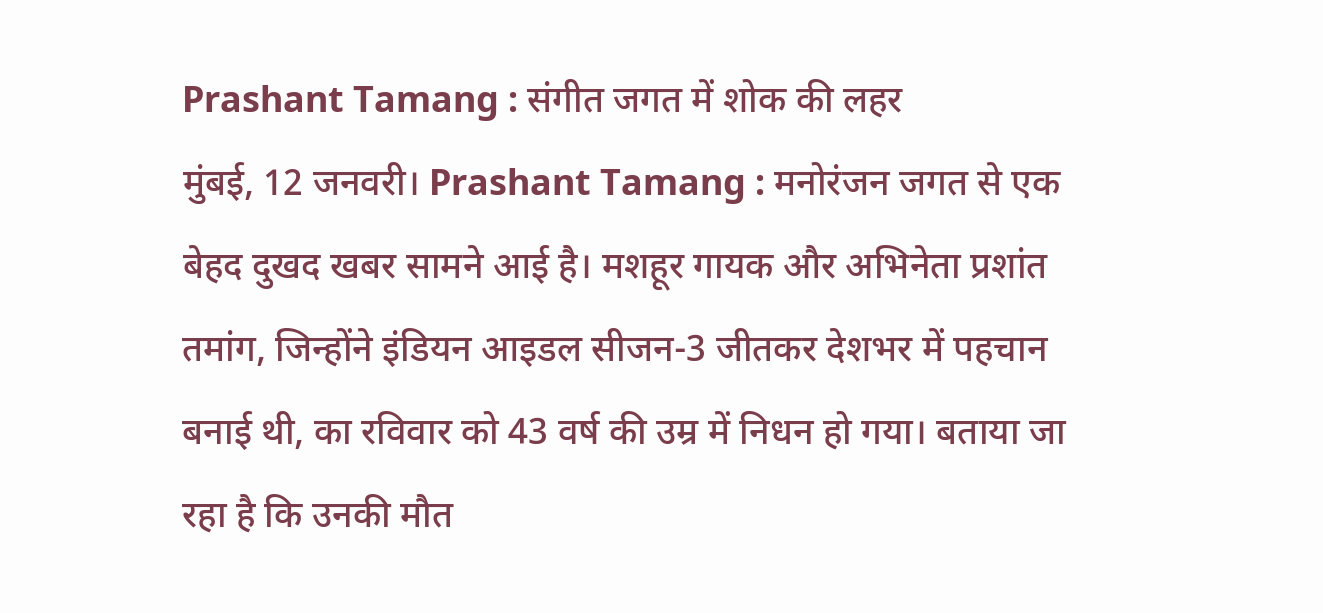Prashant Tamang : संगीत जगत में शोक की लहर
मुंबई, 12 जनवरी। Prashant Tamang : मनोरंजन जगत से एक बेहद दुखद खबर सामने आई है। मशहूर गायक और अभिनेता प्रशांत तमांग, जिन्होंने इंडियन आइडल सीजन-3 जीतकर देशभर में पहचान बनाई थी, का रविवार को 43 वर्ष की उम्र में निधन हो गया। बताया जा रहा है कि उनकी मौत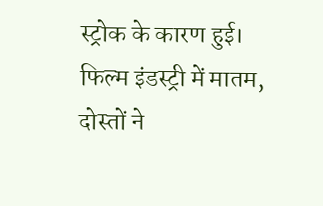स्ट्रोक के कारण हुई।
फिल्म इंडस्ट्री में मातम, दोस्तों ने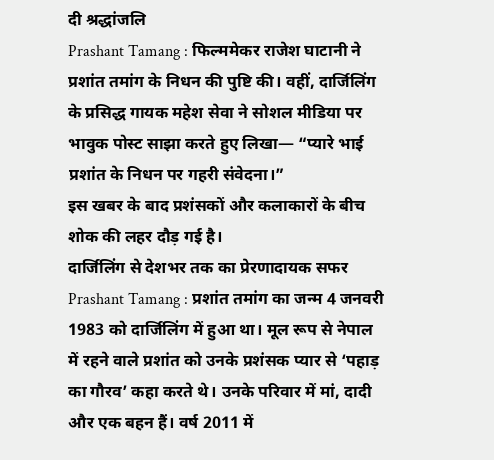दी श्रद्धांजलि
Prashant Tamang : फिल्ममेकर राजेश घाटानी ने प्रशांत तमांग के निधन की पुष्टि की। वहीं, दार्जिलिंग के प्रसिद्ध गायक महेश सेवा ने सोशल मीडिया पर भावुक पोस्ट साझा करते हुए लिखा— “प्यारे भाई प्रशांत के निधन पर गहरी संवेदना।”
इस खबर के बाद प्रशंसकों और कलाकारों के बीच शोक की लहर दौड़ गई है।
दार्जिलिंग से देशभर तक का प्रेरणादायक सफर
Prashant Tamang : प्रशांत तमांग का जन्म 4 जनवरी 1983 को दार्जिलिंग में हुआ था। मूल रूप से नेपाल में रहने वाले प्रशांत को उनके प्रशंसक प्यार से ‘पहाड़ का गौरव’ कहा करते थे। उनके परिवार में मां, दादी और एक बहन हैं। वर्ष 2011 में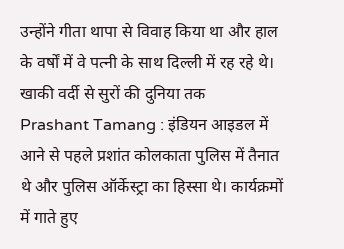उन्होंने गीता थापा से विवाह किया था और हाल के वर्षों में वे पत्नी के साथ दिल्ली में रह रहे थे।
खाकी वर्दी से सुरों की दुनिया तक
Prashant Tamang : इंडियन आइडल में आने से पहले प्रशांत कोलकाता पुलिस में तैनात थे और पुलिस ऑर्केस्ट्रा का हिस्सा थे। कार्यक्रमों में गाते हुए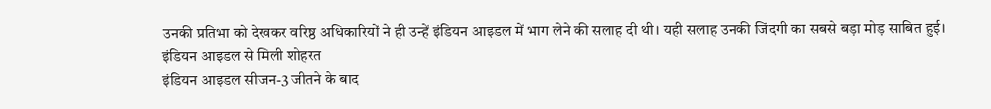उनकी प्रतिभा को देखकर वरिष्ठ अधिकारियों ने ही उन्हें इंडियन आइडल में भाग लेने की सलाह दी थी। यही सलाह उनकी जिंदगी का सबसे बड़ा मोड़ साबित हुई।
इंडियन आइडल से मिली शोहरत
इंडियन आइडल सीजन-3 जीतने के बाद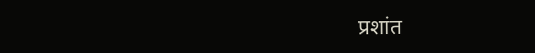प्रशांत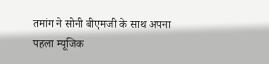तमांग ने सोनी बीएमजी के साथ अपना पहला म्यूजिक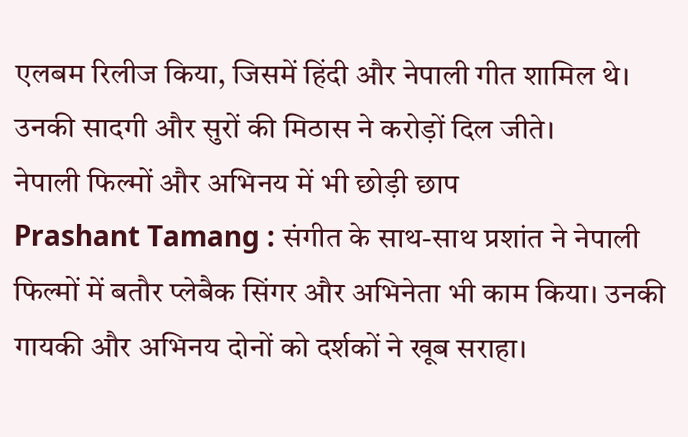एलबम रिलीज किया, जिसमें हिंदी और नेपाली गीत शामिल थे। उनकी सादगी और सुरों की मिठास ने करोड़ों दिल जीते।
नेपाली फिल्मों और अभिनय में भी छोड़ी छाप
Prashant Tamang : संगीत के साथ-साथ प्रशांत ने नेपाली फिल्मों में बतौर प्लेबैक सिंगर और अभिनेता भी काम किया। उनकी गायकी और अभिनय दोनों को दर्शकों ने खूब सराहा।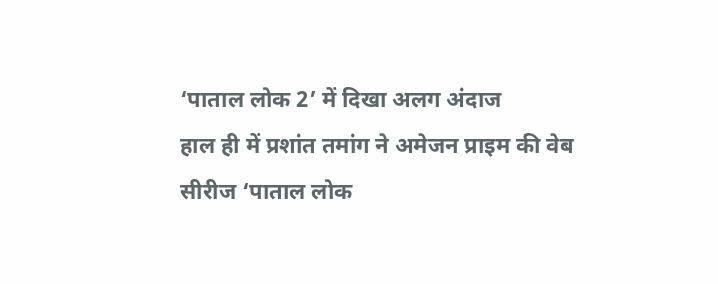‘पाताल लोक 2’ में दिखा अलग अंदाज
हाल ही में प्रशांत तमांग ने अमेजन प्राइम की वेब सीरीज ‘पाताल लोक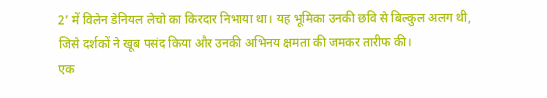2’ में विलेन डेनियल लेचो का किरदार निभाया था। यह भूमिका उनकी छवि से बिल्कुल अलग थी, जिसे दर्शकों ने खूब पसंद किया और उनकी अभिनय क्षमता की जमकर तारीफ की।
एक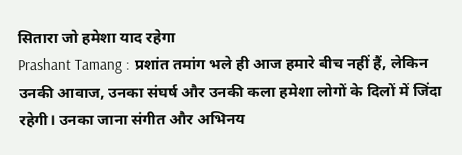सितारा जो हमेशा याद रहेगा
Prashant Tamang : प्रशांत तमांग भले ही आज हमारे बीच नहीं हैं, लेकिन उनकी आवाज, उनका संघर्ष और उनकी कला हमेशा लोगों के दिलों में जिंदा रहेगी। उनका जाना संगीत और अभिनय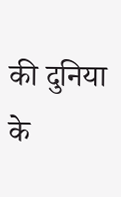की दुनिया के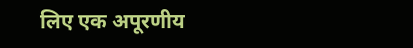लिए एक अपूरणीय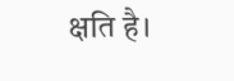क्षति है।